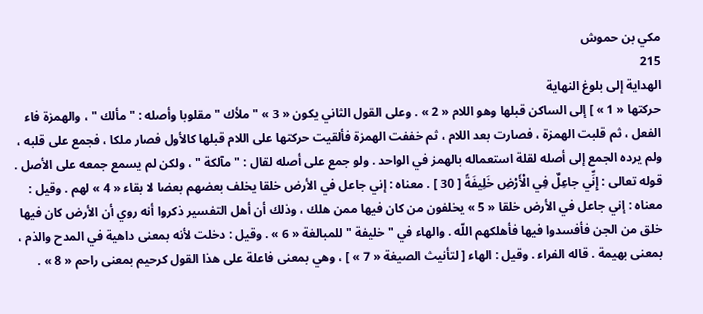مكي بن حموش
215
الهداية إلى بلوغ النهاية
حركتها « 1 » ] إلى الساكن قبلها وهو اللام « 2 » . وعلى القول الثاني يكون « 3 » " ملأك " مقلوبا وأصله : " مألك " ، والهمزة فاء الفعل ، ثم قلبت الهمزة ، فصارت بعد اللام ، ثم خففت الهمزة فألقيت حركتها على اللام قبلها كالأول فصار ملكا ، فجمع على قلبه ، ولم يرده الجمع إلى أصله لقلة استعماله بالهمز في الواحد . ولو جمع على أصله لقال : " مآلكة " ، ولكن لم يسمع جمعه على الأصل . قوله تعالى : إِنِّي جاعِلٌ فِي الْأَرْضِ خَلِيفَةً [ 30 ] . معناه : إني جاعل في الأرض خلقا يخلف بعضهم بعضا لا بقاء « 4 » لهم . وقيل : معناه : إني جاعل في الأرض خلقا « 5 » يخلفون من كان فيها ممن هلك ، وذلك أن أهل التفسير ذكروا أنه روي أن الأرض كان فيها خلق من الجن فأفسدوا فيها فأهلكهم اللّه . والهاء في " خليفة " للمبالغة « 6 » . وقيل : دخلت لأنه بمعنى داهية في المدح والذم ، بمعنى بهيمة . قاله الفراء . وقيل : الهاء [ لتأنيث الصيغة « 7 » ] ، وهي بمعنى فاعلة على هذا القول كرحيم بمعنى راحم « 8 » .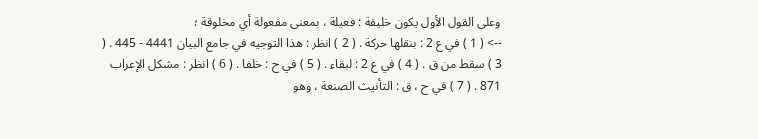وعلى القول الأول يكون خليفة : فعيلة ، بمعنى مفعولة أي مخلوقة ؛
--> ( 1 ) في ع 2 : بنقلها حركة . ( 2 ) انظر : هذا التوجيه في جامع البيان 4441 - 445 . ( 3 ) سقط من ق . ( 4 ) في ع 2 : لبقاء . ( 5 ) في ح : خلفا . ( 6 ) انظر : مشكل الإعراب 871 . ( 7 ) في ح ، ق : التأنيث الصنعة ، وهو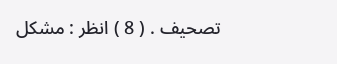تصحيف . ( 8 ) انظر : مشكل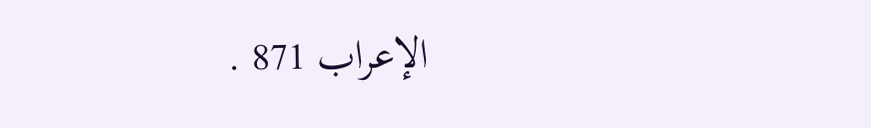الإعراب 871 .